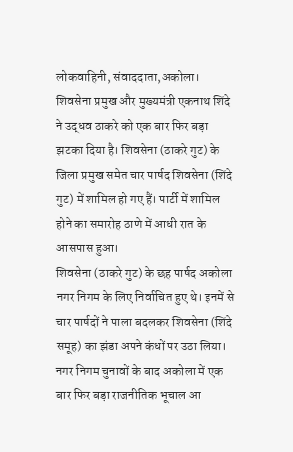लोकवाहिनी, संवाददाता,अकोला। शिवसेना प्रमुख और मुख्यमंत्री एकनाथ शिंदे ने उद्धव ठाकरे को एक बार फिर बड़ा झटका दिया है। शिवसेना (ठाकरे गुट) के जिला प्रमुख समेत चार पार्षद शिवसेना (शिंदे गुट) में शामिल हो गए हैं। पार्टी में शामिल होने का समारोह ठाणे में आधी रात के आसपास हुआ।
शिवसेना (ठाकरे गुट) के छह पार्षद अकोला नगर निगम के लिए निर्वाचित हुए थे। इनमें से चार पार्षदों ने पाला बदलकर शिवसेना (शिंदे समूह) का झंडा अपने कंधों पर उठा लिया। नगर निगम चुनावों के बाद अकोला में एक बार फिर बड़ा राजनीतिक भूचाल आ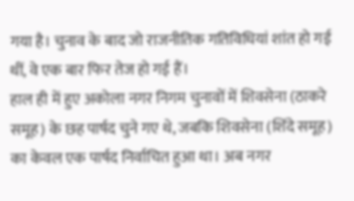गया है। चुनाव के बाद जो राजनीतिक गतिविधियां शांत हो गई थीं, वे एक बार फिर तेज हो गई हैं।
हाल ही में हुए अकोला नगर निगम चुनावों में शिवसेना (ठाकरे समूह) के छह पार्षद चुने गए थे, जबकि शिवसेना (शिंदे समूह) का केवल एक पार्षद निर्वाचित हुआ था। अब नगर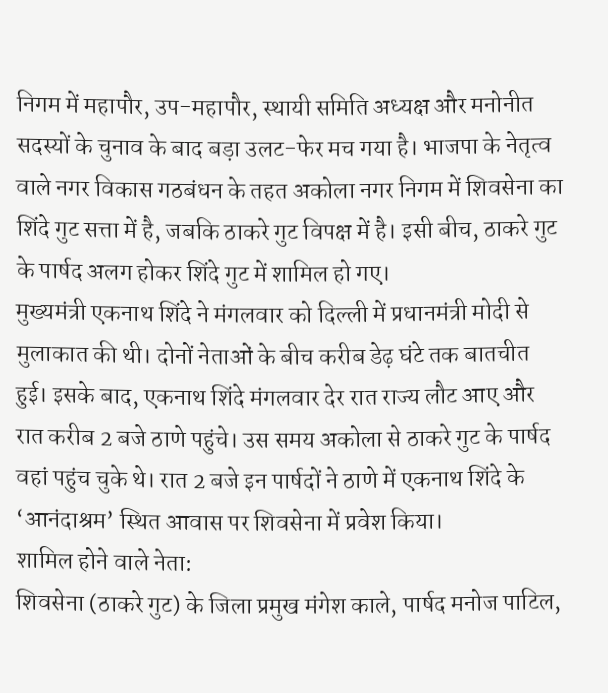निगम में महापौर, उप-महापौर, स्थायी समिति अध्यक्ष और मनोनीत सदस्यों के चुनाव के बाद बड़ा उलट-फेर मच गया है। भाजपा के नेतृत्व वाले नगर विकास गठबंधन के तहत अकोला नगर निगम में शिवसेना का शिंदे गुट सत्ता में है, जबकि ठाकरे गुट विपक्ष में है। इसी बीच, ठाकरे गुट के पार्षद अलग होकर शिंदे गुट में शामिल हो गए।
मुख्यमंत्री एकनाथ शिंदे ने मंगलवार को दिल्ली में प्रधानमंत्री मोदी से मुलाकात की थी। दोनों नेताओं के बीच करीब डेढ़ घंटे तक बातचीत हुई। इसके बाद, एकनाथ शिंदे मंगलवार देर रात राज्य लौट आए और रात करीब 2 बजे ठाणे पहुंचे। उस समय अकोला से ठाकरे गुट के पार्षद वहां पहुंच चुके थे। रात 2 बजे इन पार्षदों ने ठाणे में एकनाथ शिंदे के ‘आनंदाश्रम’ स्थित आवास पर शिवसेना में प्रवेश किया।
शामिल होने वाले नेता:
शिवसेना (ठाकरे गुट) के जिला प्रमुख मंगेश काले, पार्षद मनोज पाटिल,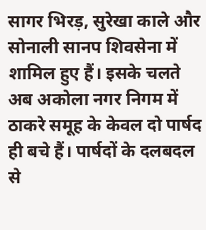सागर भिरड़, सुरेखा काले और सोनाली सानप शिवसेना में शामिल हुए हैं। इसके चलते अब अकोला नगर निगम में ठाकरे समूह के केवल दो पार्षद ही बचे हैं। पार्षदों के दलबदल से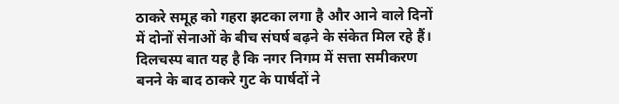ठाकरे समूह को गहरा झटका लगा है और आने वाले दिनों में दोनों सेनाओं के बीच संघर्ष बढ़ने के संकेत मिल रहे हैं।
दिलचस्प बात यह है कि नगर निगम में सत्ता समीकरण बनने के बाद ठाकरे गुट के पार्षदों ने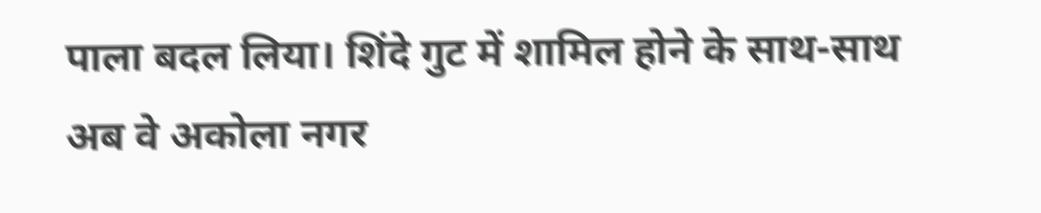पाला बदल लिया। शिंदे गुट में शामिल होने के साथ-साथ अब वे अकोला नगर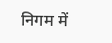निगम में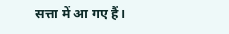सत्ता में आ गए हैं।